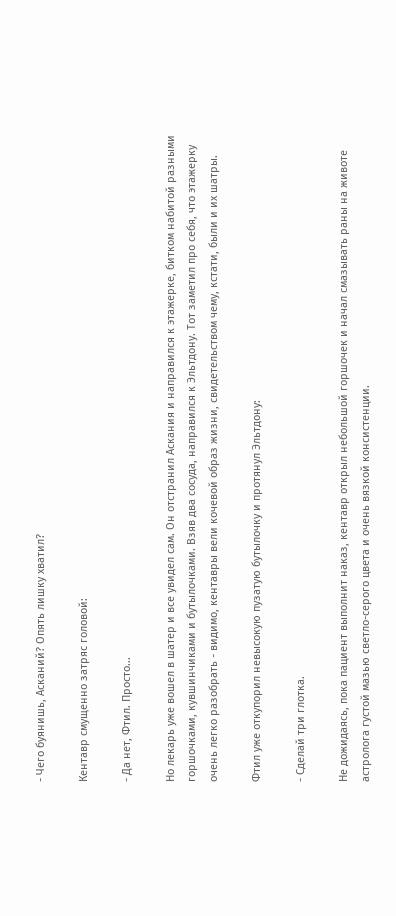- Чего буянишь, Асканий? Опять лишку хватил?

Кентавр смущенно затряс головой:

- Да нет, Фтил. Просто...

Но лекарь уже вошел в шатер и все увидел сам. Он отстранил Аскания и направился к этажерке, битком набитой разными горшочками, кувшинчиками и бутылочками. Взяв два сосуда, направился к Эльтдону. Тот заметил про себя, что этажерку очень легко разобрать - видимо, кентавры вели кочевой образ жизни, свидетельством чему, кстати, были и их шатры.

Фтил уже откупорил невысокую пузатую бутылочку и протянул Эльтдону:

- Сделай три глотка.

Не дожидаясь, пока пациент выполнит наказ, кентавр открыл небольшой горшочек и начал смазывать раны на животе астролога густой мазью светло-серого цвета и очень вязкой консистенции.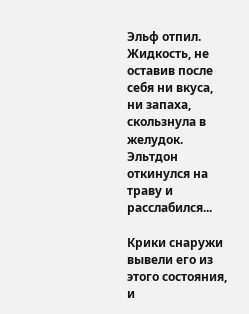Эльф отпил. Жидкость, не оставив после себя ни вкуса, ни запаха, скользнула в желудок. Эльтдон откинулся на траву и расслабился...

Крики снаружи вывели его из этого состояния, и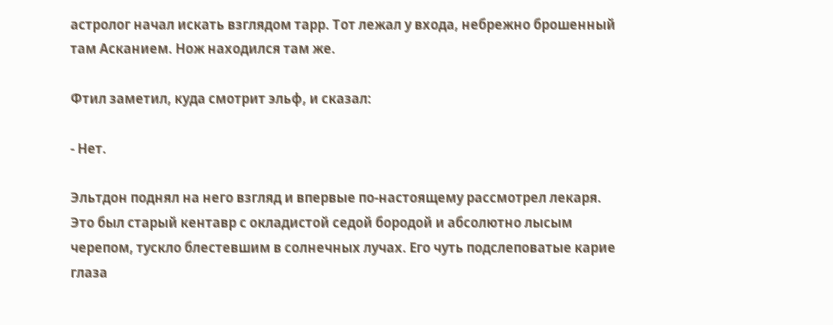астролог начал искать взглядом тарр. Тот лежал у входа, небрежно брошенный там Асканием. Нож находился там же.

Фтил заметил, куда смотрит эльф, и сказал:

- Нет.

Эльтдон поднял на него взгляд и впервые по-настоящему рассмотрел лекаря. Это был старый кентавр с окладистой седой бородой и абсолютно лысым черепом, тускло блестевшим в солнечных лучах. Его чуть подслеповатые карие глаза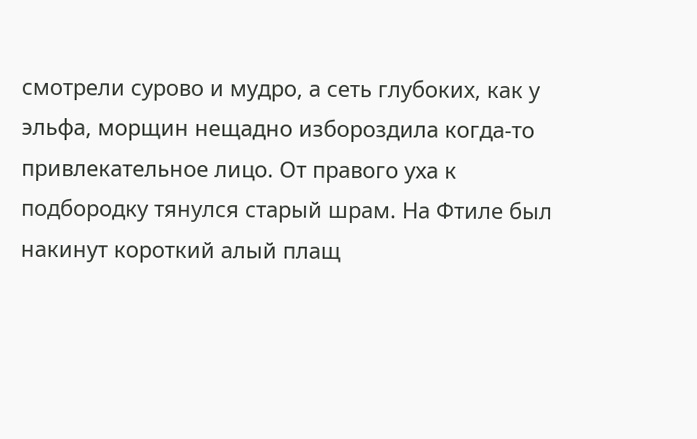смотрели сурово и мудро, а сеть глубоких, как у эльфа, морщин нещадно избороздила когда-то привлекательное лицо. От правого уха к подбородку тянулся старый шрам. На Фтиле был накинут короткий алый плащ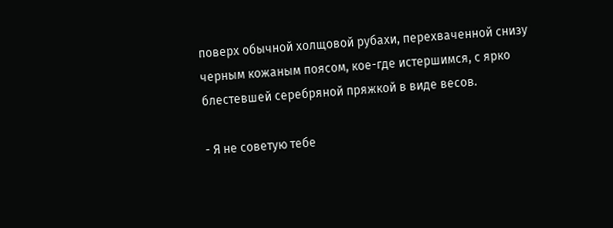поверх обычной холщовой рубахи, перехваченной снизу черным кожаным поясом, кое-где истершимся, с ярко блестевшей серебряной пряжкой в виде весов.

- Я не советую тебе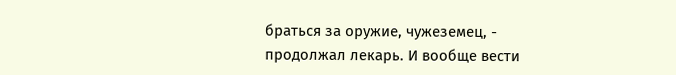браться за оружие, чужеземец, - продолжал лекарь. И вообще вести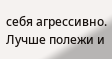себя агрессивно. Лучше полежи и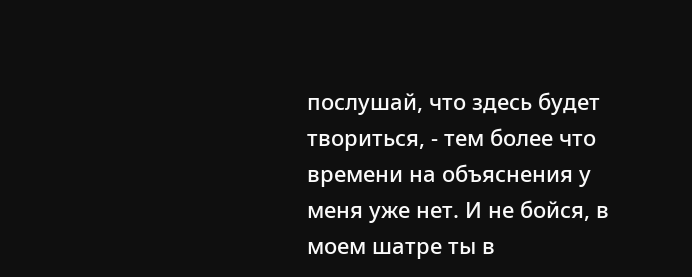послушай, что здесь будет твориться, - тем более что времени на объяснения у меня уже нет. И не бойся, в моем шатре ты в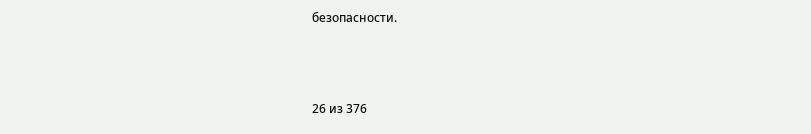безопасности.



26 из 376